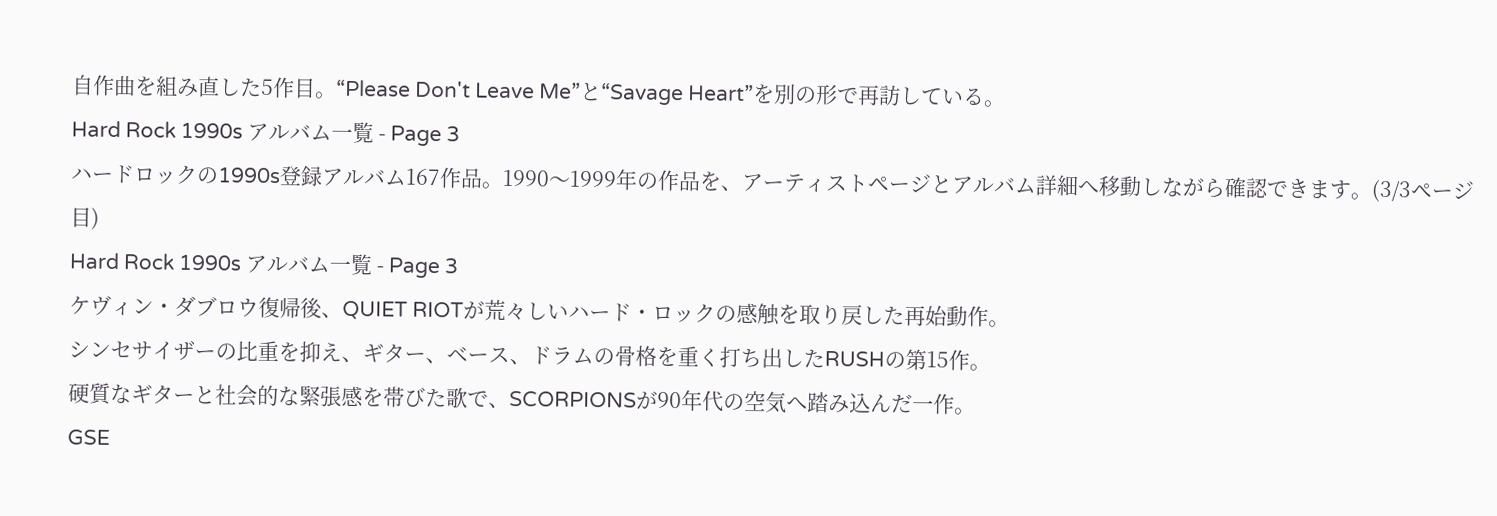自作曲を組み直した5作目。“Please Don't Leave Me”と“Savage Heart”を別の形で再訪している。
Hard Rock 1990s アルバム一覧 - Page 3
ハードロックの1990s登録アルバム167作品。1990〜1999年の作品を、アーティストページとアルバム詳細へ移動しながら確認できます。(3/3ページ目)
Hard Rock 1990s アルバム一覧 - Page 3
ケヴィン・ダブロウ復帰後、QUIET RIOTが荒々しいハード・ロックの感触を取り戻した再始動作。
シンセサイザーの比重を抑え、ギター、ベース、ドラムの骨格を重く打ち出したRUSHの第15作。
硬質なギターと社会的な緊張感を帯びた歌で、SCORPIONSが90年代の空気へ踏み込んだ一作。
GSE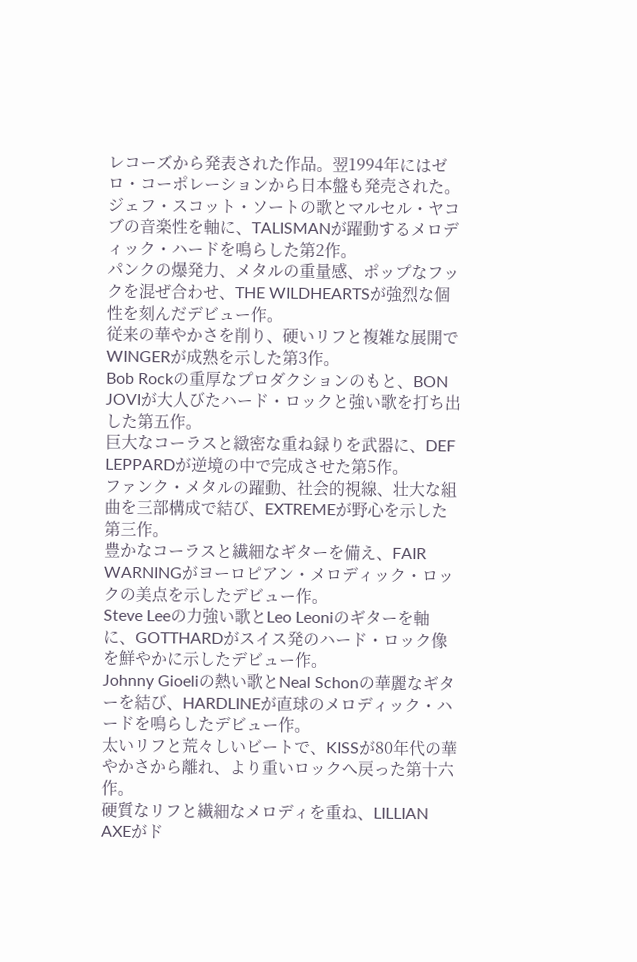レコーズから発表された作品。翌1994年にはゼロ・コーポレーションから日本盤も発売された。
ジェフ・スコット・ソートの歌とマルセル・ヤコブの音楽性を軸に、TALISMANが躍動するメロディック・ハードを鳴らした第2作。
パンクの爆発力、メタルの重量感、ポップなフックを混ぜ合わせ、THE WILDHEARTSが強烈な個性を刻んだデビュー作。
従来の華やかさを削り、硬いリフと複雑な展開でWINGERが成熟を示した第3作。
Bob Rockの重厚なプロダクションのもと、BON JOVIが大人びたハード・ロックと強い歌を打ち出した第五作。
巨大なコーラスと緻密な重ね録りを武器に、DEF LEPPARDが逆境の中で完成させた第5作。
ファンク・メタルの躍動、社会的視線、壮大な組曲を三部構成で結び、EXTREMEが野心を示した第三作。
豊かなコーラスと繊細なギターを備え、FAIR WARNINGがヨーロピアン・メロディック・ロックの美点を示したデビュー作。
Steve Leeの力強い歌とLeo Leoniのギターを軸に、GOTTHARDがスイス発のハード・ロック像を鮮やかに示したデビュー作。
Johnny Gioeliの熱い歌とNeal Schonの華麗なギターを結び、HARDLINEが直球のメロディック・ハードを鳴らしたデビュー作。
太いリフと荒々しいビートで、KISSが80年代の華やかさから離れ、より重いロックへ戻った第十六作。
硬質なリフと繊細なメロディを重ね、LILLIAN AXEがド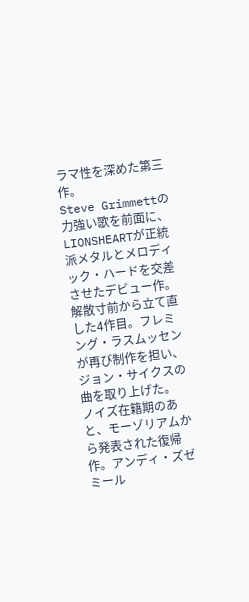ラマ性を深めた第三作。
Steve Grimmettの力強い歌を前面に、LIONSHEARTが正統派メタルとメロディック・ハードを交差させたデビュー作。
解散寸前から立て直した4作目。フレミング・ラスムッセンが再び制作を担い、ジョン・サイクスの曲を取り上げた。
ノイズ在籍期のあと、モーゾリアムから発表された復帰作。アンディ・ズゼミール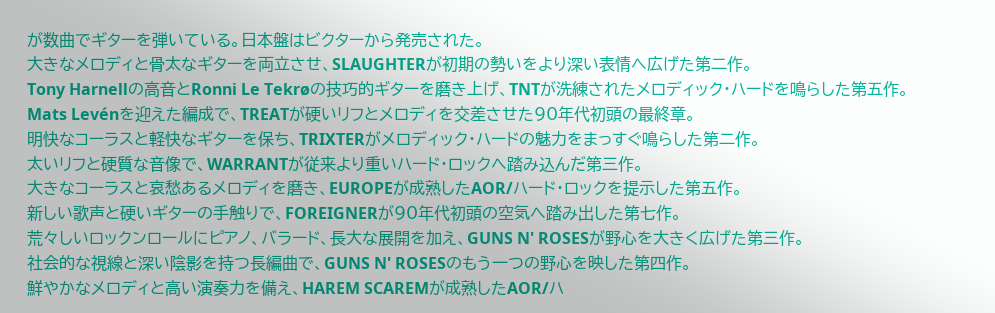が数曲でギターを弾いている。日本盤はビクターから発売された。
大きなメロディと骨太なギターを両立させ、SLAUGHTERが初期の勢いをより深い表情へ広げた第二作。
Tony Harnellの高音とRonni Le Tekrøの技巧的ギターを磨き上げ、TNTが洗練されたメロディック・ハードを鳴らした第五作。
Mats Levénを迎えた編成で、TREATが硬いリフとメロディを交差させた90年代初頭の最終章。
明快なコーラスと軽快なギターを保ち、TRIXTERがメロディック・ハードの魅力をまっすぐ鳴らした第二作。
太いリフと硬質な音像で、WARRANTが従来より重いハード・ロックへ踏み込んだ第三作。
大きなコーラスと哀愁あるメロディを磨き、EUROPEが成熟したAOR/ハード・ロックを提示した第五作。
新しい歌声と硬いギターの手触りで、FOREIGNERが90年代初頭の空気へ踏み出した第七作。
荒々しいロックンロールにピアノ、バラード、長大な展開を加え、GUNS N' ROSESが野心を大きく広げた第三作。
社会的な視線と深い陰影を持つ長編曲で、GUNS N' ROSESのもう一つの野心を映した第四作。
鮮やかなメロディと高い演奏力を備え、HAREM SCAREMが成熟したAOR/ハ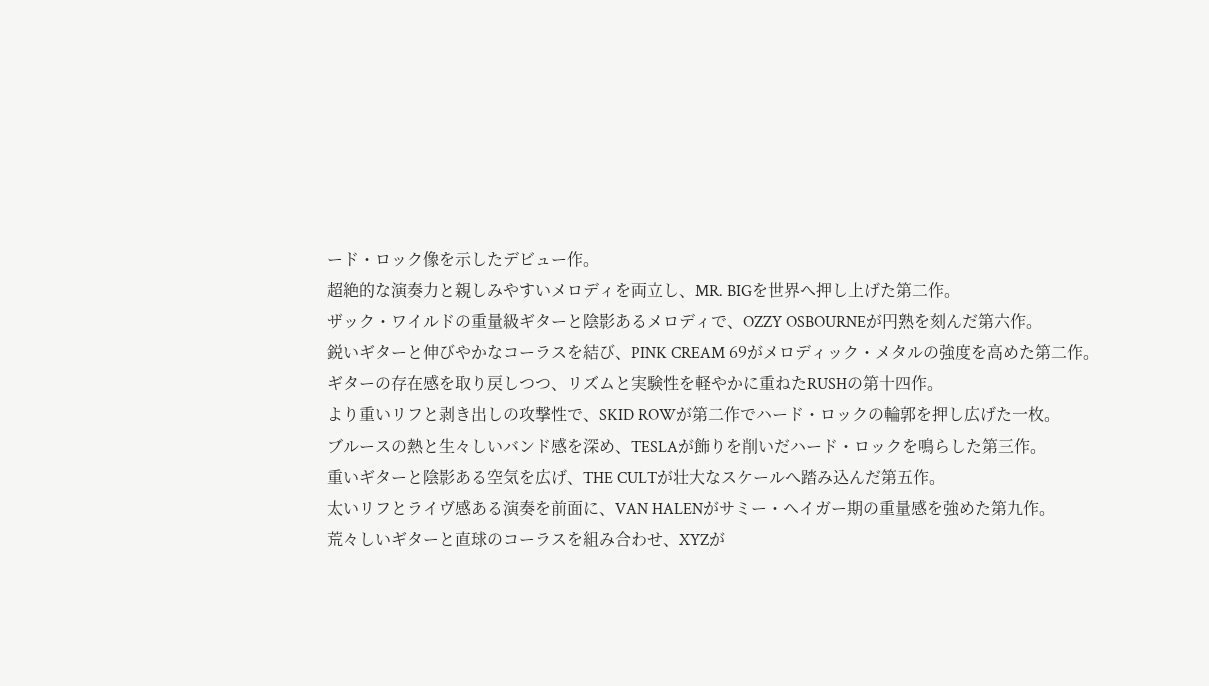ード・ロック像を示したデビュー作。
超絶的な演奏力と親しみやすいメロディを両立し、MR. BIGを世界へ押し上げた第二作。
ザック・ワイルドの重量級ギターと陰影あるメロディで、OZZY OSBOURNEが円熟を刻んだ第六作。
鋭いギターと伸びやかなコーラスを結び、PINK CREAM 69がメロディック・メタルの強度を高めた第二作。
ギターの存在感を取り戻しつつ、リズムと実験性を軽やかに重ねたRUSHの第十四作。
より重いリフと剥き出しの攻撃性で、SKID ROWが第二作でハード・ロックの輪郭を押し広げた一枚。
ブルースの熱と生々しいバンド感を深め、TESLAが飾りを削いだハード・ロックを鳴らした第三作。
重いギターと陰影ある空気を広げ、THE CULTが壮大なスケールへ踏み込んだ第五作。
太いリフとライヴ感ある演奏を前面に、VAN HALENがサミー・ヘイガー期の重量感を強めた第九作。
荒々しいギターと直球のコーラスを組み合わせ、XYZが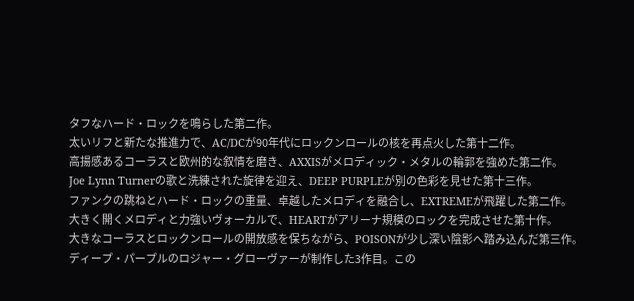タフなハード・ロックを鳴らした第二作。
太いリフと新たな推進力で、AC/DCが90年代にロックンロールの核を再点火した第十二作。
高揚感あるコーラスと欧州的な叙情を磨き、AXXISがメロディック・メタルの輪郭を強めた第二作。
Joe Lynn Turnerの歌と洗練された旋律を迎え、DEEP PURPLEが別の色彩を見せた第十三作。
ファンクの跳ねとハード・ロックの重量、卓越したメロディを融合し、EXTREMEが飛躍した第二作。
大きく開くメロディと力強いヴォーカルで、HEARTがアリーナ規模のロックを完成させた第十作。
大きなコーラスとロックンロールの開放感を保ちながら、POISONが少し深い陰影へ踏み込んだ第三作。
ディープ・パープルのロジャー・グローヴァーが制作した3作目。この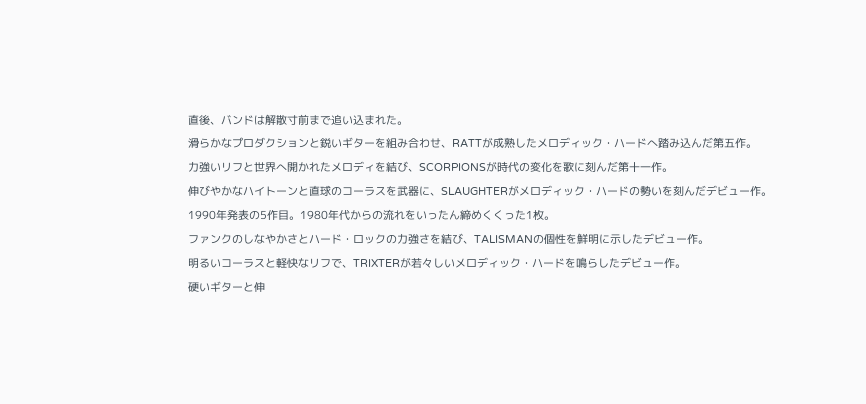直後、バンドは解散寸前まで追い込まれた。
滑らかなプロダクションと鋭いギターを組み合わせ、RATTが成熟したメロディック・ハードへ踏み込んだ第五作。
力強いリフと世界へ開かれたメロディを結び、SCORPIONSが時代の変化を歌に刻んだ第十一作。
伸びやかなハイトーンと直球のコーラスを武器に、SLAUGHTERがメロディック・ハードの勢いを刻んだデビュー作。
1990年発表の5作目。1980年代からの流れをいったん締めくくった1枚。
ファンクのしなやかさとハード・ロックの力強さを結び、TALISMANの個性を鮮明に示したデビュー作。
明るいコーラスと軽快なリフで、TRIXTERが若々しいメロディック・ハードを鳴らしたデビュー作。
硬いギターと伸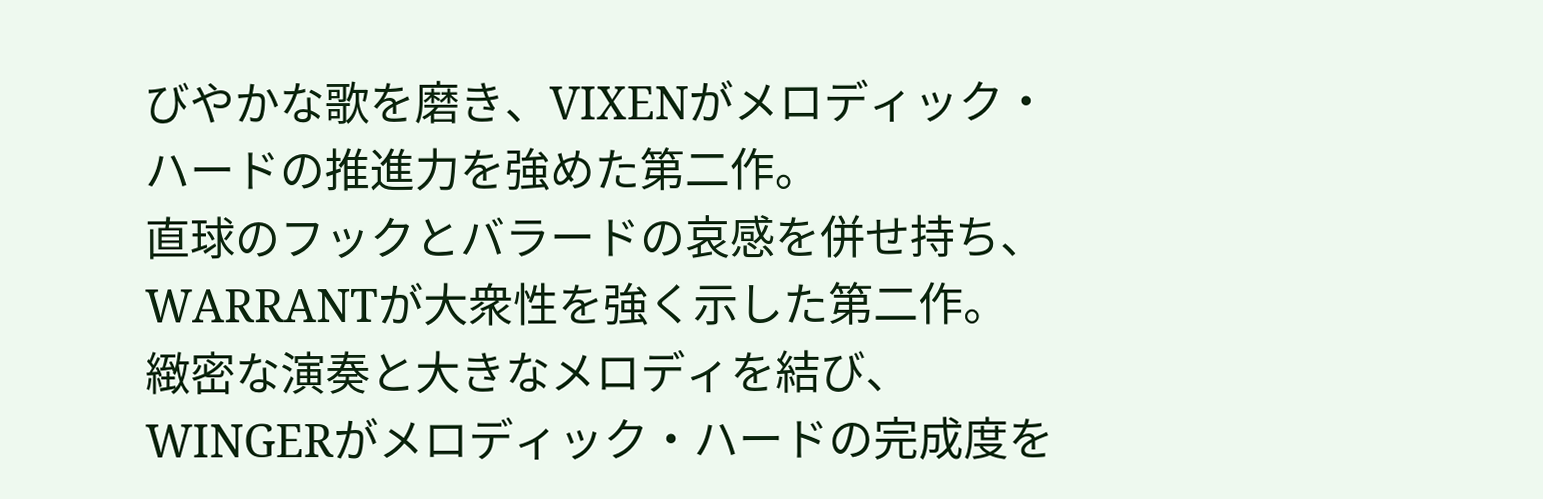びやかな歌を磨き、VIXENがメロディック・ハードの推進力を強めた第二作。
直球のフックとバラードの哀感を併せ持ち、WARRANTが大衆性を強く示した第二作。
緻密な演奏と大きなメロディを結び、WINGERがメロディック・ハードの完成度を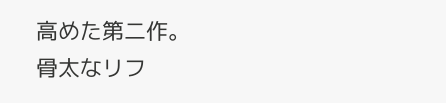高めた第二作。
骨太なリフ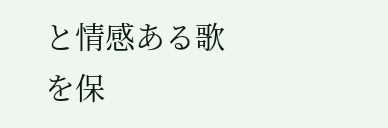と情感ある歌を保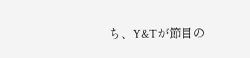ち、Y&Tが節目の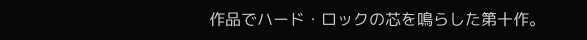作品でハード・ロックの芯を鳴らした第十作。